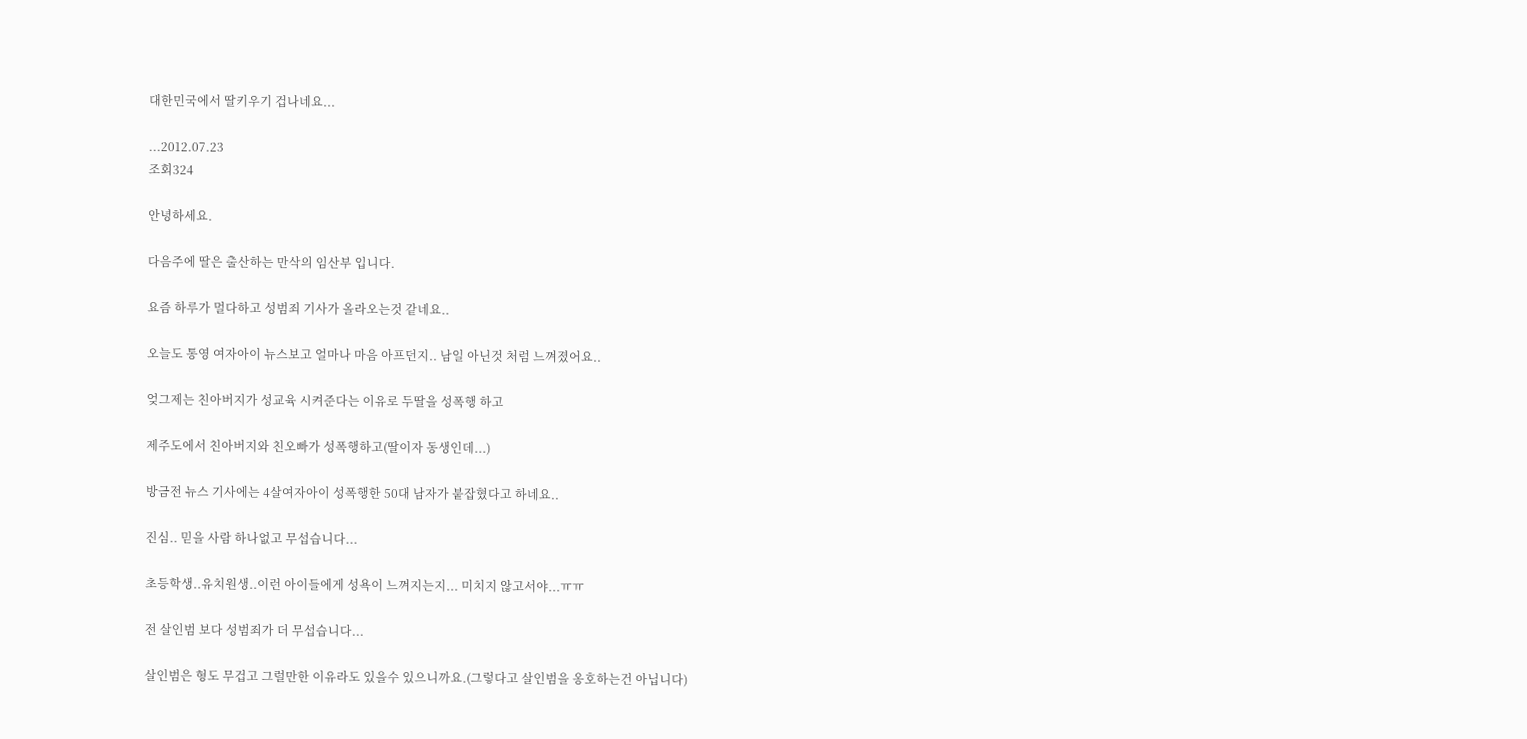대한민국에서 딸키우기 겁나네요...

...2012.07.23
조회324

안녕하세요.

다음주에 딸은 출산하는 만삭의 임산부 입니다.

요즘 하루가 멀다하고 성범죄 기사가 올라오는것 같네요..

오늘도 통영 여자아이 뉴스보고 얼마나 마음 아프던지.. 남일 아닌것 처럼 느껴졌어요..

엊그제는 친아버지가 성교육 시켜준다는 이유로 두딸을 성폭행 하고

제주도에서 친아버지와 친오빠가 성폭행하고(딸이자 동생인데...)

방금전 뉴스 기사에는 4살여자아이 성폭행한 50대 남자가 붙잡혔다고 하네요..

진심.. 믿을 사람 하나없고 무섭습니다...

초등학생..유치원생..이런 아이들에게 성욕이 느껴지는지... 미치지 않고서야...ㅠㅠ

전 살인범 보다 성범죄가 더 무섭습니다...

살인범은 형도 무겁고 그럴만한 이유라도 있을수 있으니까요.(그렇다고 살인범을 옹호하는건 아닙니다)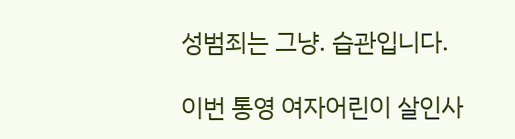성범죄는 그냥. 습관입니다.

이번 통영 여자어린이 살인사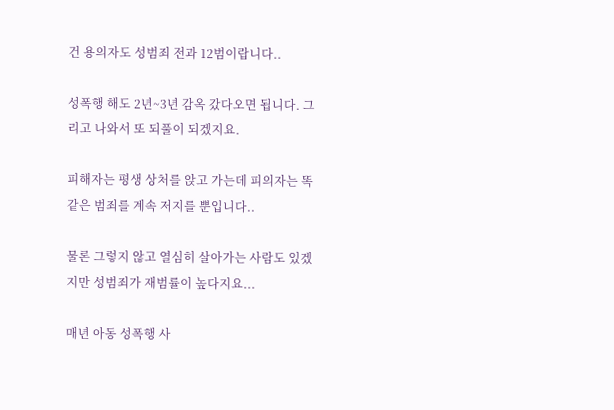건 용의자도 성범죄 전과 12범이랍니다..

성폭행 해도 2년~3년 감옥 갔다오면 됩니다. 그리고 나와서 또 되풀이 되겠지요.

피해자는 평생 상처를 앉고 가는데 피의자는 똑같은 범죄를 계속 저지를 뿐입니다..

물론 그렇지 않고 열심히 살아가는 사람도 있겠지만 성범죄가 재범률이 높다지요...

매년 아동 성폭행 사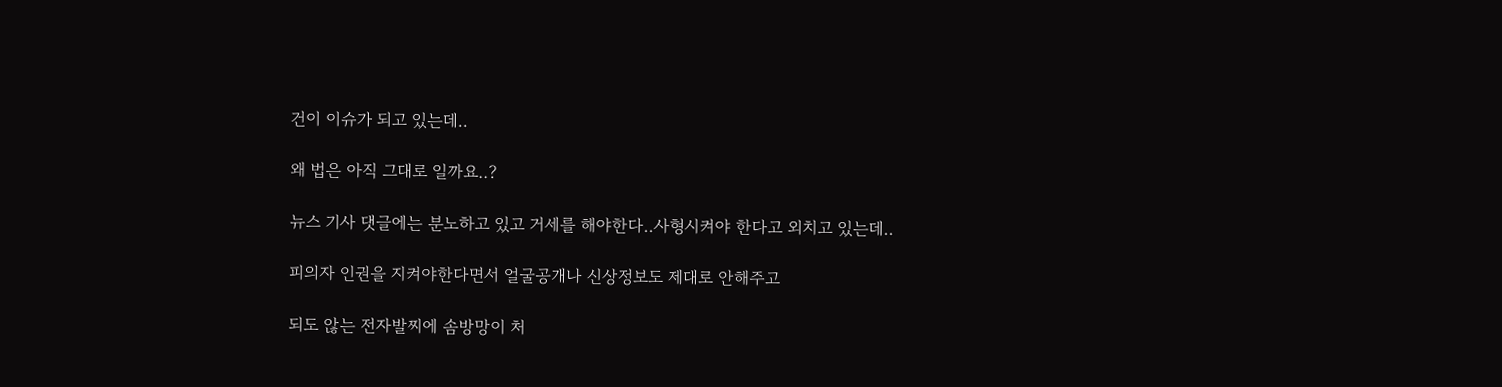건이 이슈가 되고 있는데..

왜 법은 아직 그대로 일까요..?

뉴스 기사 댓글에는 분노하고 있고 거세를 해야한다..사형시켜야 한다고 외치고 있는데..

피의자 인권을 지켜야한다면서 얼굴공개나 신상정보도 제대로 안해주고

되도 않는 전자발찌에 솜방망이 처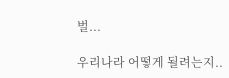벌...

우리나라 어떻게 될려는지..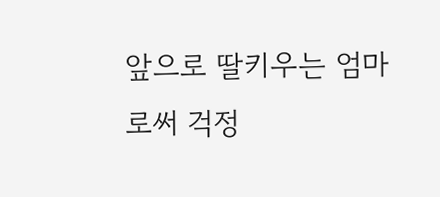앞으로 딸키우는 엄마로써 걱정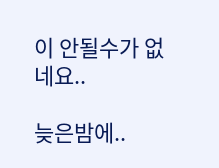이 안될수가 없네요..

늦은밤에..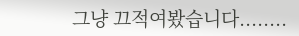그냥 끄적여봤습니다........